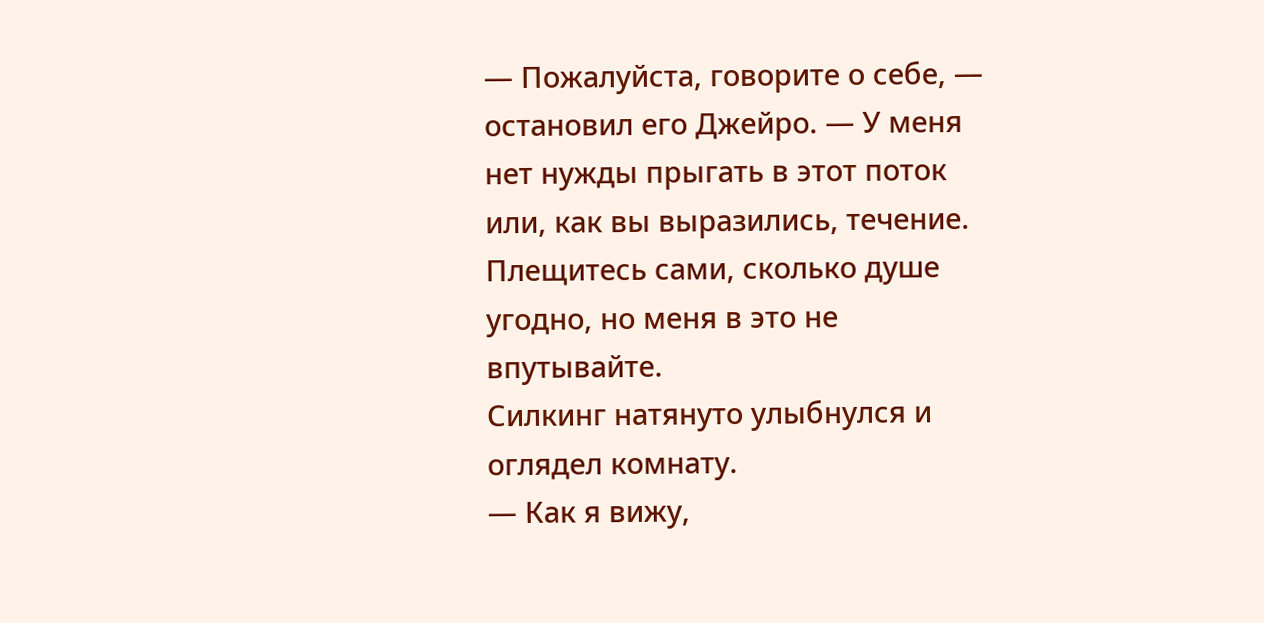— Пожалуйста, говорите о себе, — остановил его Джейро. — У меня нет нужды прыгать в этот поток или, как вы выразились, течение. Плещитесь сами, сколько душе угодно, но меня в это не впутывайте.
Силкинг натянуто улыбнулся и оглядел комнату.
— Как я вижу,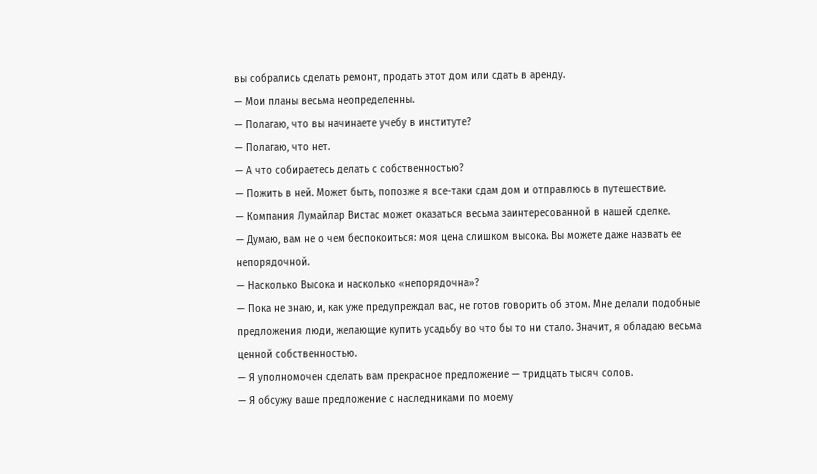вы собрались сделать ремонт, продать этот дом или сдать в аренду.
— Мои планы весьма неопределенны.
— Полагаю, что вы начинаете учебу в институте?
— Полагаю, что нет.
— А что собираетесь делать с собственностью?
— Пожить в ней. Может быть, попозже я все-таки сдам дом и отправлюсь в путешествие.
— Компания Лумайлар Вистас может оказаться весьма заинтересованной в нашей сделке.
— Думаю, вам не о чем беспокоиться: моя цена слишком высока. Вы можете даже назвать ее непорядочной.
— Насколько Высока и насколько «непорядочна»?
— Пока не знаю, и, как уже предупреждал вас, не готов говорить об этом. Мне делали подобные предложения люди, желающие купить усадьбу во что бы то ни стало. Значит, я обладаю весьма ценной собственностью.
— Я уполномочен сделать вам прекрасное предложение — тридцать тысяч солов.
— Я обсужу ваше предложение с наследниками по моему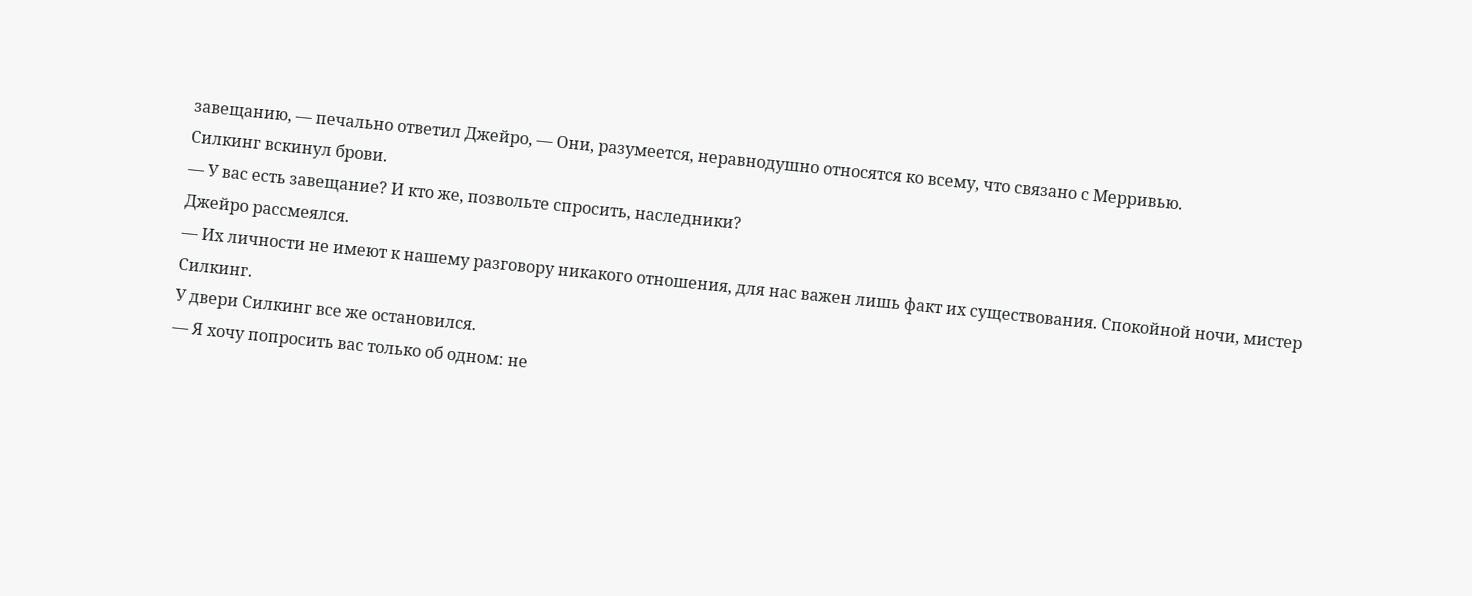завещанию, — печально ответил Джейро, — Они, разумеется, неравнодушно относятся ко всему, что связано с Мерривью.
Силкинг вскинул брови.
— У вас есть завещание? И кто же, позвольте спросить, наследники?
Джейро рассмеялся.
— Их личности не имеют к нашему разговору никакого отношения, для нас важен лишь факт их существования. Спокойной ночи, мистер Силкинг.
У двери Силкинг все же остановился.
— Я хочу попросить вас только об одном: не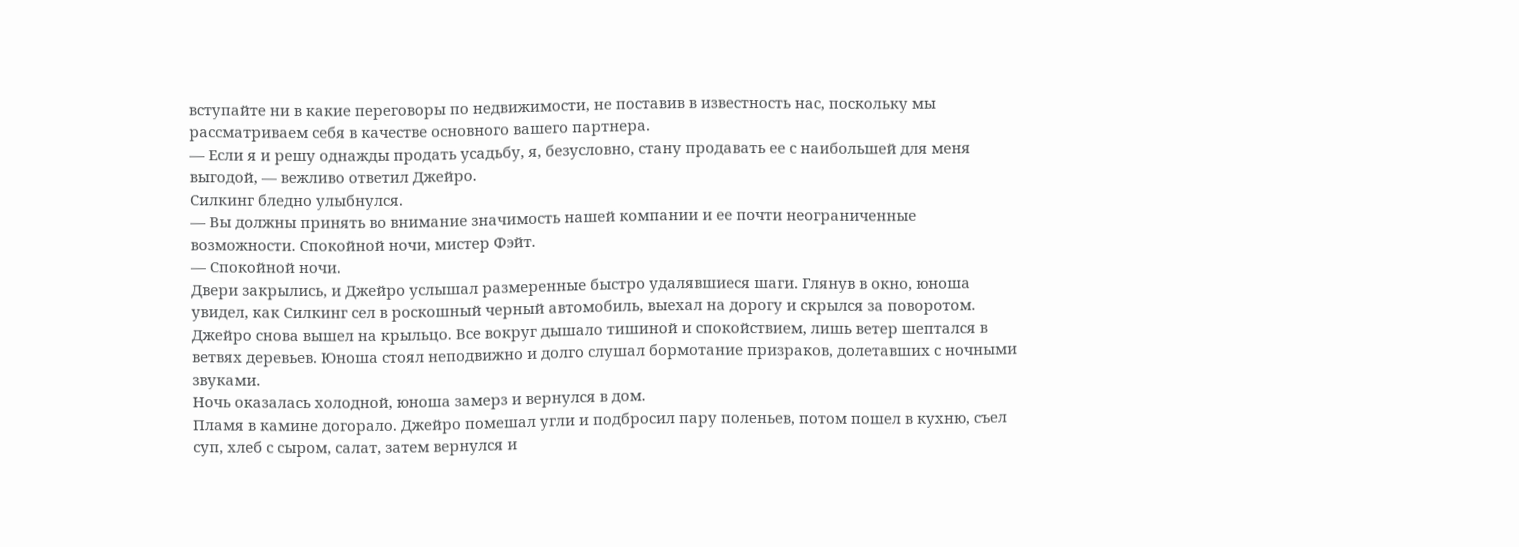вступайте ни в какие переговоры по недвижимости, не поставив в известность нас, поскольку мы рассматриваем себя в качестве основного вашего партнера.
— Если я и решу однажды продать усадьбу, я, безусловно, стану продавать ее с наибольшей для меня выгодой, — вежливо ответил Джейро.
Силкинг бледно улыбнулся.
— Вы должны принять во внимание значимость нашей компании и ее почти неограниченные возможности. Спокойной ночи, мистер Фэйт.
— Спокойной ночи.
Двери закрылись, и Джейро услышал размеренные быстро удалявшиеся шаги. Глянув в окно, юноша увидел, как Силкинг сел в роскошный черный автомобиль, выехал на дорогу и скрылся за поворотом.
Джейро снова вышел на крыльцо. Все вокруг дышало тишиной и спокойствием, лишь ветер шептался в ветвях деревьев. Юноша стоял неподвижно и долго слушал бормотание призраков, долетавших с ночными звуками.
Ночь оказалась холодной, юноша замерз и вернулся в дом.
Пламя в камине догорало. Джейро помешал угли и подбросил пару поленьев, потом пошел в кухню, съел суп, хлеб с сыром, салат, затем вернулся и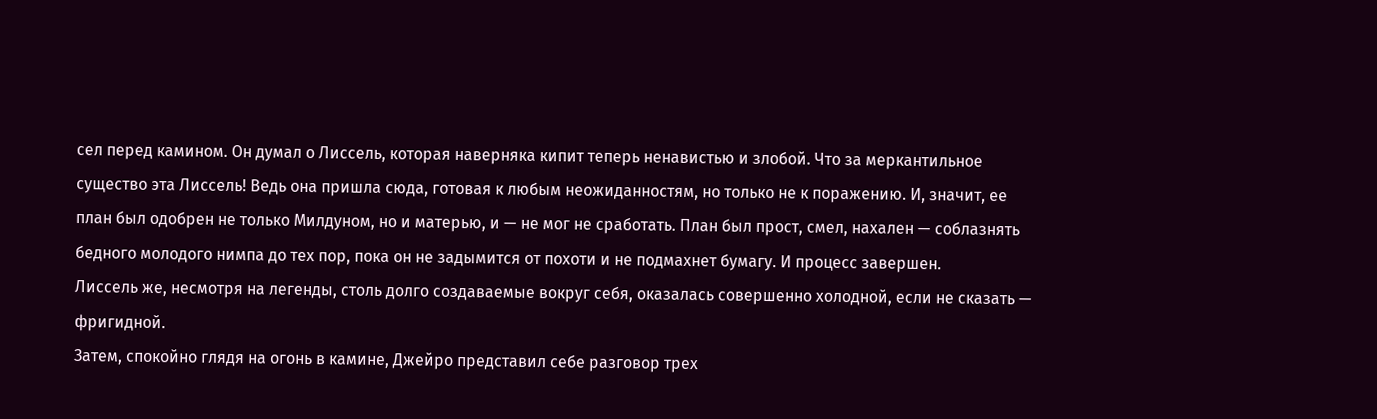сел перед камином. Он думал о Лиссель, которая наверняка кипит теперь ненавистью и злобой. Что за меркантильное существо эта Лиссель! Ведь она пришла сюда, готовая к любым неожиданностям, но только не к поражению. И, значит, ее план был одобрен не только Милдуном, но и матерью, и — не мог не сработать. План был прост, смел, нахален — соблазнять бедного молодого нимпа до тех пор, пока он не задымится от похоти и не подмахнет бумагу. И процесс завершен.
Лиссель же, несмотря на легенды, столь долго создаваемые вокруг себя, оказалась совершенно холодной, если не сказать — фригидной.
Затем, спокойно глядя на огонь в камине, Джейро представил себе разговор трех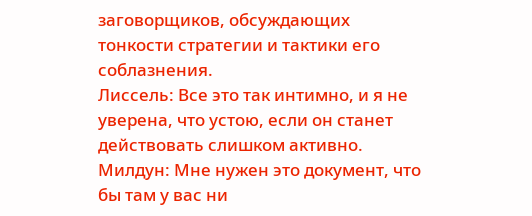заговорщиков, обсуждающих тонкости стратегии и тактики его соблазнения.
Лиссель: Все это так интимно, и я не уверена, что устою, если он станет действовать слишком активно.
Милдун: Мне нужен это документ, что бы там у вас ни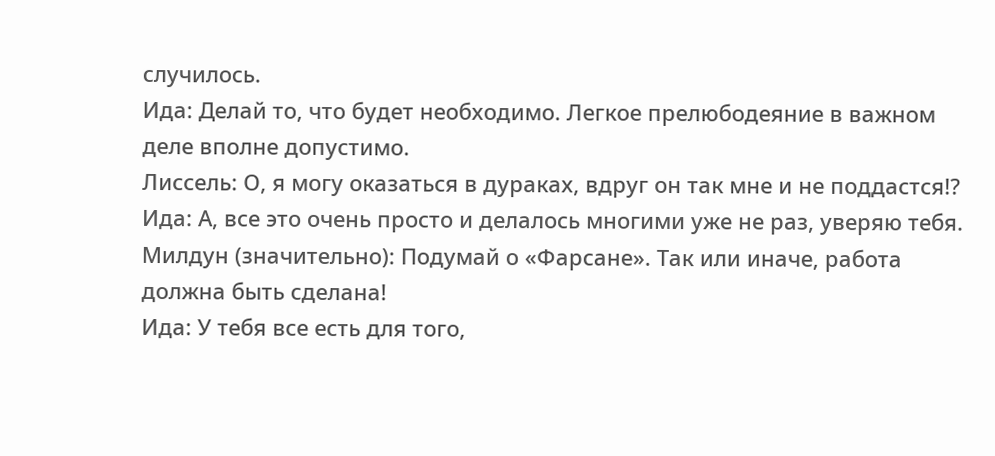случилось.
Ида: Делай то, что будет необходимо. Легкое прелюбодеяние в важном деле вполне допустимо.
Лиссель: О, я могу оказаться в дураках, вдруг он так мне и не поддастся!?
Ида: А, все это очень просто и делалось многими уже не раз, уверяю тебя.
Милдун (значительно): Подумай о «Фарсане». Так или иначе, работа должна быть сделана!
Ида: У тебя все есть для того,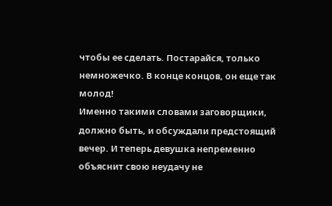чтобы ее сделать. Постарайся, только немножечко. В конце концов, он еще так молод!
Именно такими словами заговорщики, должно быть, и обсуждали предстоящий вечер. И теперь девушка непременно объяснит свою неудачу не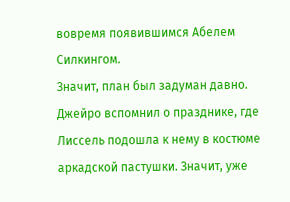вовремя появившимся Абелем Силкингом.
Значит, план был задуман давно. Джейро вспомнил о празднике, где Лиссель подошла к нему в костюме аркадской пастушки. Значит, уже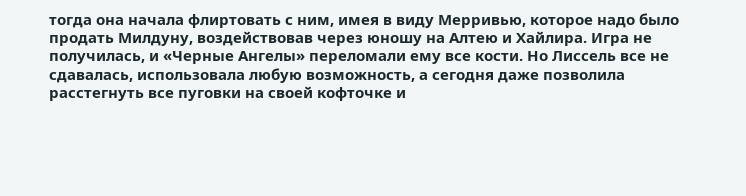тогда она начала флиртовать с ним, имея в виду Мерривью, которое надо было продать Милдуну, воздействовав через юношу на Алтею и Хайлира. Игра не получилась, и «Черные Ангелы» переломали ему все кости. Но Лиссель все не сдавалась, использовала любую возможность, а сегодня даже позволила расстегнуть все пуговки на своей кофточке и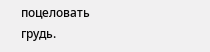поцеловать грудь.